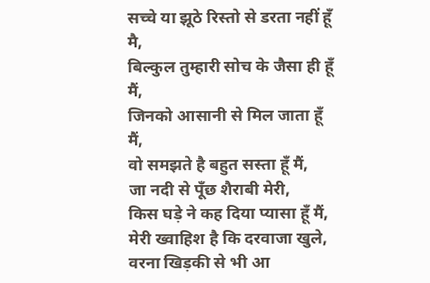सच्चे या झूठे रिस्तो से डरता नहीं हूँ मै,
बिल्कुल तुम्हारी सोच के जैसा ही हूँ मैं,
जिनको आसानी से मिल जाता हूँ मैं,
वो समझते है बहुत सस्ता हूँ मैं,
जा नदी से पूँछ शैराबी मेरी,
किस घड़े ने कह दिया प्यासा हूँ मैं,
मेरी ख्वाहिश है कि दरवाजा खुले,
वरना खिड़की से भी आ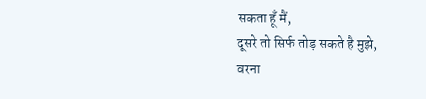सकता हूँ मैं,
दूसरे तो सिर्फ तोड़ सकते है मुझे,
वरना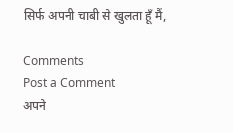सिर्फ अपनी चाबी से खुलता हूँ मैं,

Comments
Post a Comment
अपने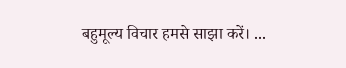बहुमूल्य विचार हमसे साझा करें। ...